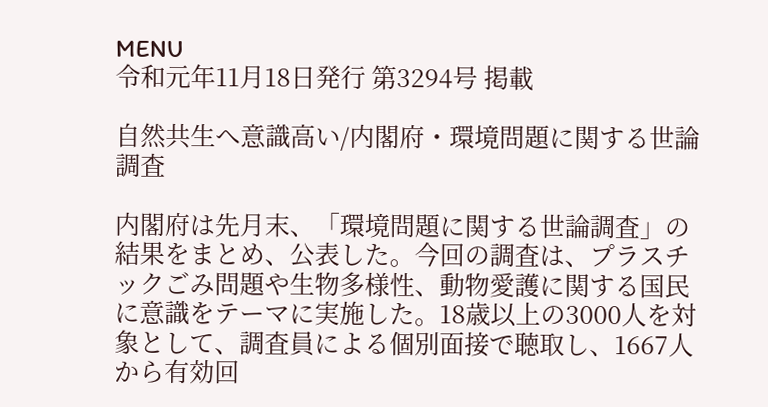MENU
令和元年11月18日発行 第3294号 掲載

自然共生へ意識高い/内閣府・環境問題に関する世論調査

内閣府は先月末、「環境問題に関する世論調査」の結果をまとめ、公表した。今回の調査は、プラスチックごみ問題や生物多様性、動物愛護に関する国民に意識をテーマに実施した。18歳以上の3000人を対象として、調査員による個別面接で聴取し、1667人から有効回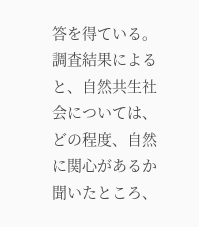答を得ている。調査結果によると、自然共生社会については、どの程度、自然に関心があるか聞いたところ、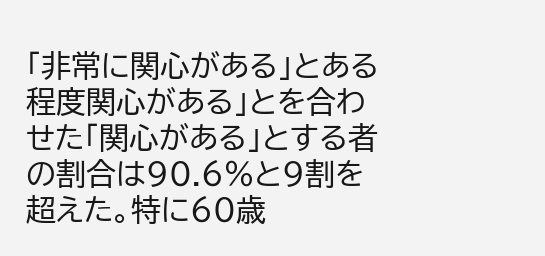「非常に関心がある」とある程度関心がある」とを合わせた「関心がある」とする者の割合は90.6%と9割を超えた。特に60歳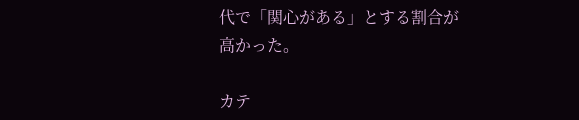代で「関心がある」とする割合が高かった。

カテ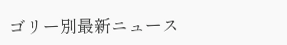ゴリー別最新ニュース